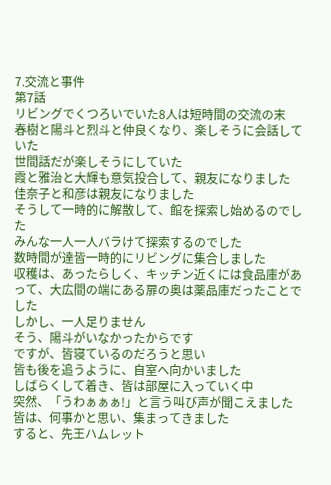7.交流と事件
第7話
リビングでくつろいでいた8人は短時間の交流の末
春樹と陽斗と烈斗と仲良くなり、楽しそうに会話していた
世間話だが楽しそうにしていた
霞と雅治と大輝も意気投合して、親友になりました
佳奈子と和彦は親友になりました
そうして一時的に解散して、館を探索し始めるのでした
みんな一人一人バラけて探索するのでした
数時間が達皆一時的にリビングに集合しました
収穫は、あったらしく、キッチン近くには食品庫があって、大広間の端にある扉の奥は薬品庫だったことでした
しかし、一人足りません
そう、陽斗がいなかったからです
ですが、皆寝ているのだろうと思い
皆も後を追うように、自室へ向かいました
しばらくして着き、皆は部屋に入っていく中
突然、「うわぁぁぁ!」と言う叫び声が聞こえました
皆は、何事かと思い、集まってきました
すると、先王ハムレット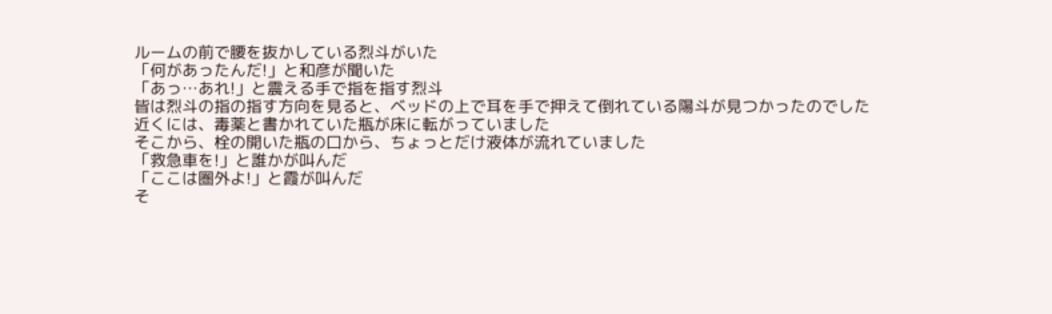ルームの前で腰を抜かしている烈斗がいた
「何があったんだ!」と和彦が聞いた
「あっ…あれ!」と震える手で指を指す烈斗
皆は烈斗の指の指す方向を見ると、ベッドの上で耳を手で押えて倒れている陽斗が見つかったのでした
近くには、毒薬と書かれていた瓶が床に転がっていました
そこから、栓の開いた瓶の口から、ちょっとだけ液体が流れていました
「救急車を!」と誰かが叫んだ
「ここは圏外よ!」と霞が叫んだ
そ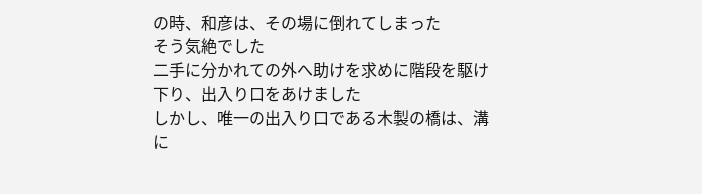の時、和彦は、その場に倒れてしまった
そう気絶でした
二手に分かれての外へ助けを求めに階段を駆け下り、出入り口をあけました
しかし、唯一の出入り口である木製の橋は、溝に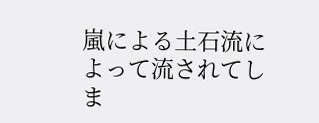嵐による土石流によって流されてしま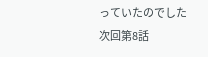っていたのでした
次回第8話